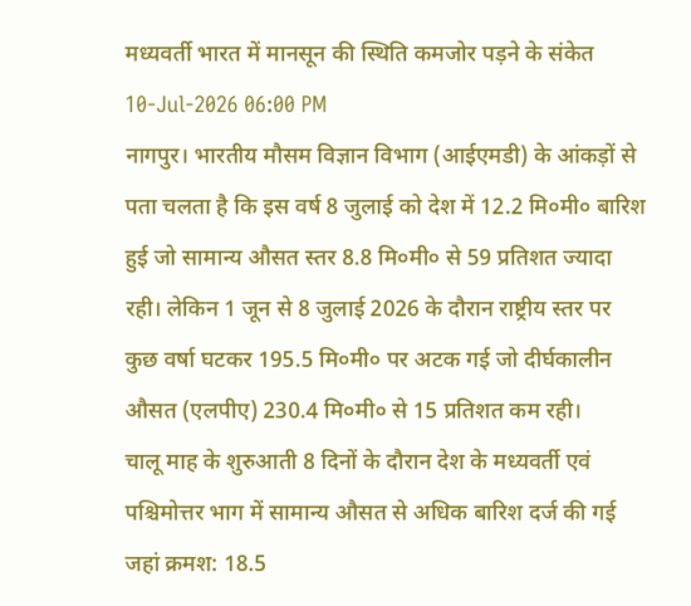मध्यवर्ती भारत में मानसून की स्थिति कमजोर पड़ने के संकेत
10-Jul-2026 06:00 PM
नागपुर। भारतीय मौसम विज्ञान विभाग (आईएमडी) के आंकड़ों से पता चलता है कि इस वर्ष 8 जुलाई को देश में 12.2 मि०मी० बारिश हुई जो सामान्य औसत स्तर 8.8 मि०मी० से 59 प्रतिशत ज्यादा रही। लेकिन 1 जून से 8 जुलाई 2026 के दौरान राष्ट्रीय स्तर पर कुछ वर्षा घटकर 195.5 मि०मी० पर अटक गई जो दीर्घकालीन औसत (एलपीए) 230.4 मि०मी० से 15 प्रतिशत कम रही।
चालू माह के शुरुआती 8 दिनों के दौरान देश के मध्यवर्ती एवं पश्चिमोत्तर भाग में सामान्य औसत से अधिक बारिश दर्ज की गई जहां क्रमश: 18.5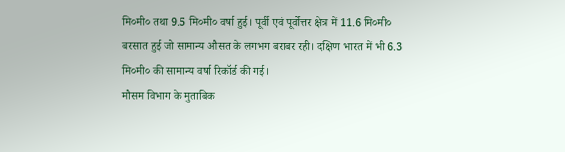मि०मी० तथा 9.5 मि०मी० वर्षा हुई। पूर्वी एवं पूर्वोत्तर क्षेत्र में 11.6 मि०मी० बरसात हुई जो सामान्य औसत के लगभग बराबर रही। दक्षिण भारत में भी 6.3 मि०मी० की सामान्य वर्षा रिकॉर्ड की गई।
मौसम विभाग के मुताबिक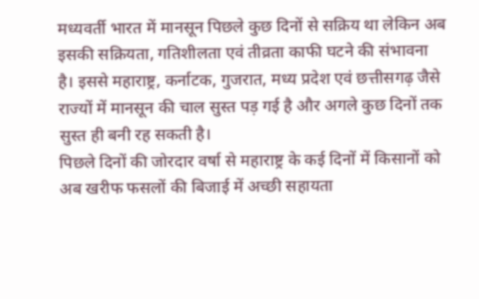मध्यवर्ती भारत में मानसून पिछले कुछ दिनों से सक्रिय था लेकिन अब इसकी सक्रियता, गतिशीलता एवं तीव्रता काफी घटने की संभावना है। इससे महाराष्ट्र, कर्नाटक, गुजरात, मध्य प्रदेश एवं छत्तीसगढ़ जैसे राज्यों में मानसून की चाल सुस्त पड़ गई है और अगले कुछ दिनों तक सुस्त ही बनी रह सकती है।
पिछले दिनों की जोरदार वर्षा से महाराष्ट्र के कई दिनों में किसानों को अब खरीफ फसलों की बिजाई में अच्छी सहायता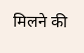मिलने की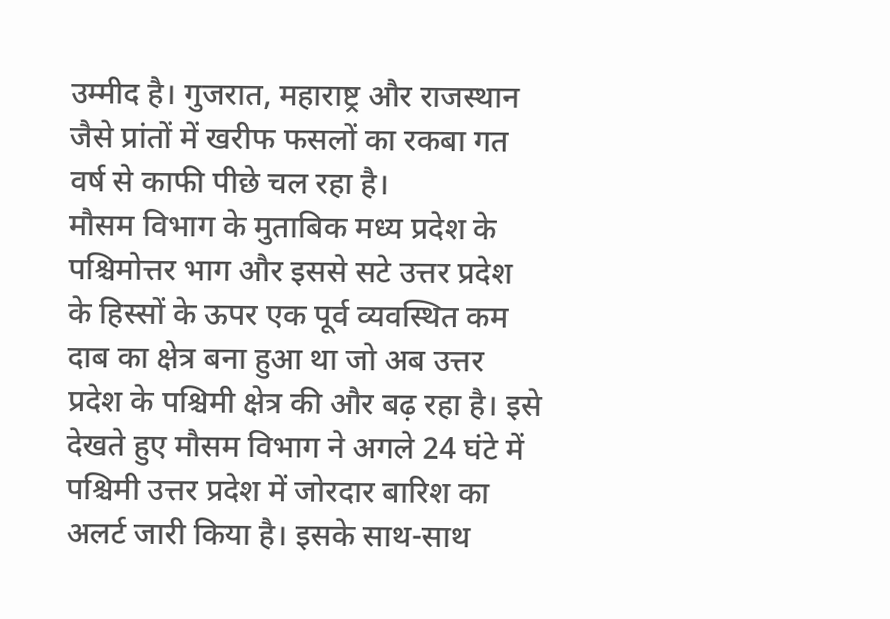उम्मीद है। गुजरात, महाराष्ट्र और राजस्थान जैसे प्रांतों में खरीफ फसलों का रकबा गत वर्ष से काफी पीछे चल रहा है।
मौसम विभाग के मुताबिक मध्य प्रदेश के पश्चिमोत्तर भाग और इससे सटे उत्तर प्रदेश के हिस्सों के ऊपर एक पूर्व व्यवस्थित कम दाब का क्षेत्र बना हुआ था जो अब उत्तर प्रदेश के पश्चिमी क्षेत्र की और बढ़ रहा है। इसे देखते हुए मौसम विभाग ने अगले 24 घंटे में पश्चिमी उत्तर प्रदेश में जोरदार बारिश का अलर्ट जारी किया है। इसके साथ-साथ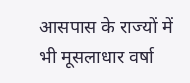आसपास के राज्यों में भी मूसलाधार वर्षा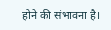होने की संभावना है।